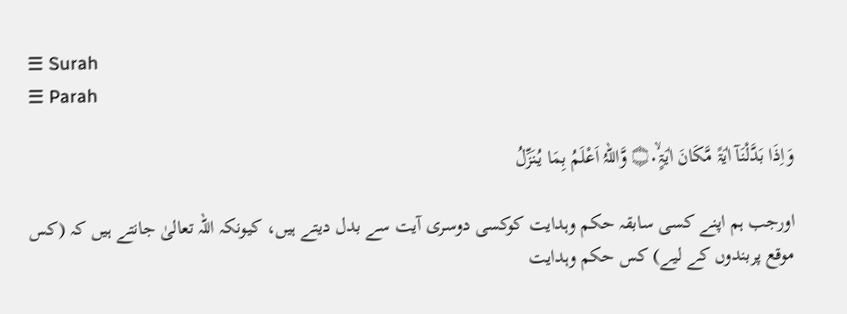☰ Surah
☰ Parah

وَاِذَا بَدَّلْنَآ اٰيَۃً مَّكَانَ اٰيَۃٍ۝۰ۙ وَّاللہُ اَعْلَمُ بِمَا يُنَزِّلُ

اورجب ہم اپنے کسی سابقہ حکم وہدایت کوکسی دوسری آیت سے بدل دیتے ہیں، کیونکہ اللہ تعالیٰ جانتے ہیں کہ (کس موقع پربندوں کے لیے) کس حکم وہدایت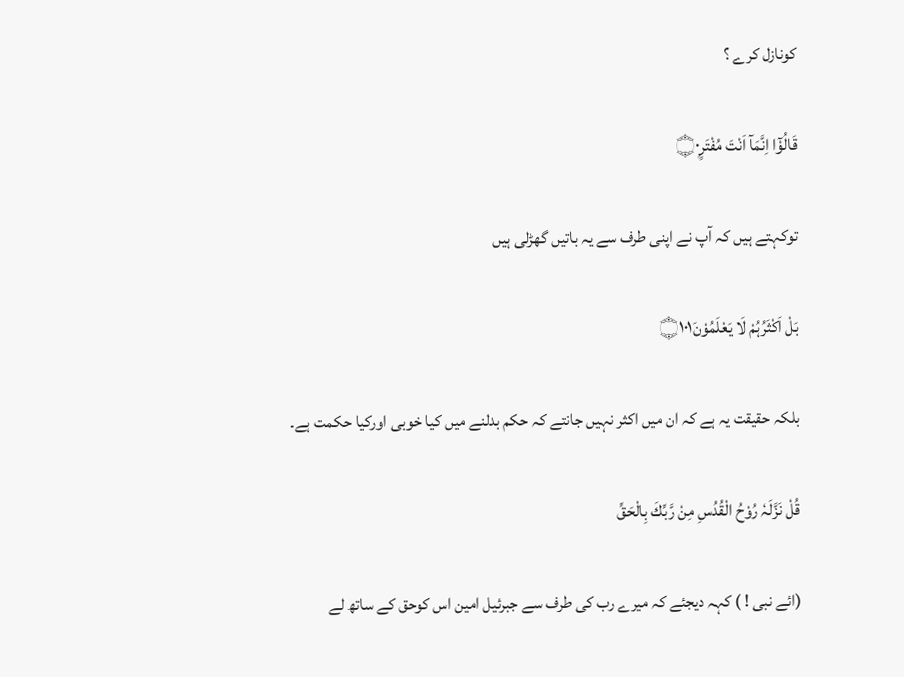کونازل کرے ؟

قَالُوْٓا اِنَّمَآ اَنْتَ مُفْتَرٍ۝۰ۭ

توکہتے ہیں کہ آپ نے اپنی طرف سے یہ باتیں گھڑلی ہیں

بَلْ اَكْثَرُہُمْ لَا يَعْلَمُوْنَ۝۱۰۱

بلکہ حقیقت یہ ہے کہ ان میں اکثر نہیں جانتے کہ حکم بدلنے میں کیا خوبی اورکیا حکمت ہے۔

قُلْ نَزَّلَہٗ رُوْحُ الْقُدُسِ مِنْ رَّبِّكَ بِالْحَقِّ

(ائے نبی ! ) کہہ دیجئے کہ میرے رب کی طرف سے جبرئیل امین اس کوحق کے ساتھ لے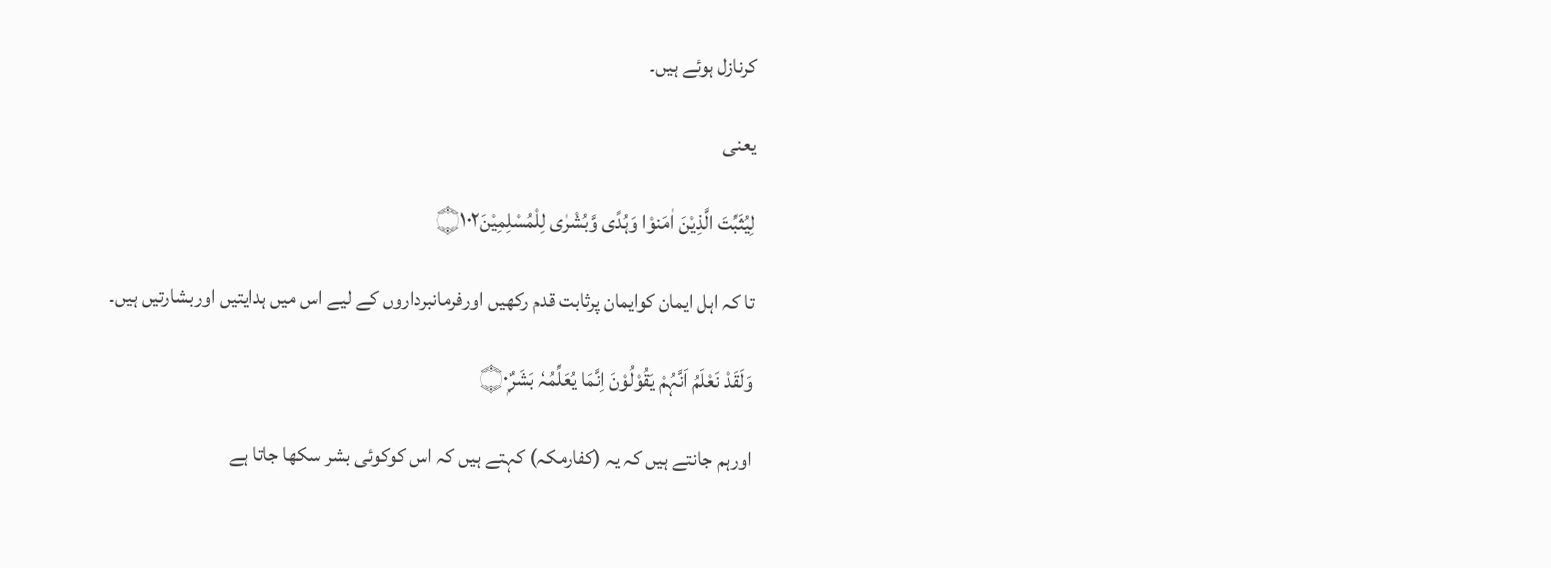کرنازل ہوئے ہیں۔

یعنی

لِيُثَبِّتَ الَّذِيْنَ اٰمَنوْا وَہُدًى وَّبُشْرٰى لِلْمُسْلِمِيْنَ۝۱۰۲

تا کہ اہل ایمان کوایمان پرثابت قدم رکھیں اورفرمانبرداروں کے لیے اس میں ہدایتیں اوربشارتیں ہیں۔

وَلَقَدْ نَعْلَمُ اَنَّہُمْ يَقُوْلُوْنَ اِنَّمَا يُعَلِّمُہٗ بَشَرٌ۝۰ۭ

اورہم جانتے ہیں کہ یہ (کفارمکہ) کہتے ہیں کہ اس کوکوئی بشر سکھا جاتا ہے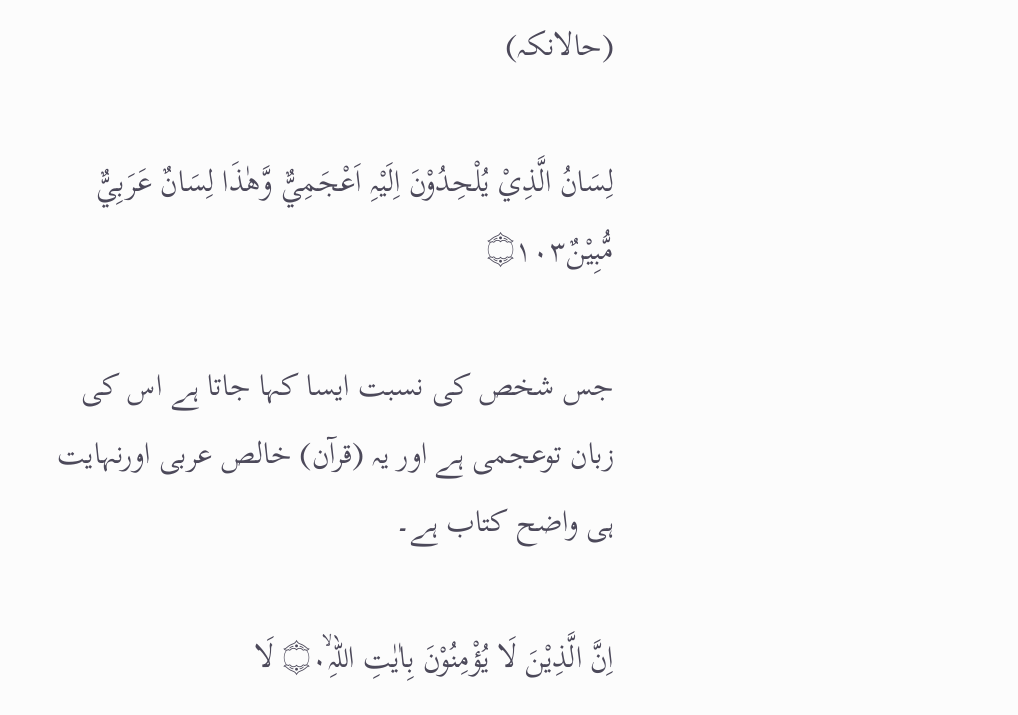(حالانکہ)

لِسَانُ الَّذِيْ يُلْحِدُوْنَ اِلَيْہِ اَعْجَمِيٌّ وَّھٰذَا لِسَانٌ عَرَبِيٌّ مُّبِيْنٌ۝۱۰۳

جس شخص کی نسبت ایسا کہا جاتا ہے اس کی زبان توعجمی ہے اور یہ (قرآن) خالص عربی اورنہایت ہی واضح کتاب ہے۔

اِنَّ الَّذِيْنَ لَا يُؤْمِنُوْنَ بِاٰيٰتِ اللہِ۝۰ۙ لَا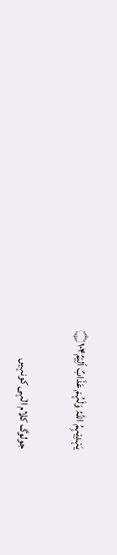يَہْدِيْہِمُ اللہُ وَلَہُمْ عَذَابٌ اَلِيْمٌ۝۱۰۴

جولوگ کلام الٰہی کونہیں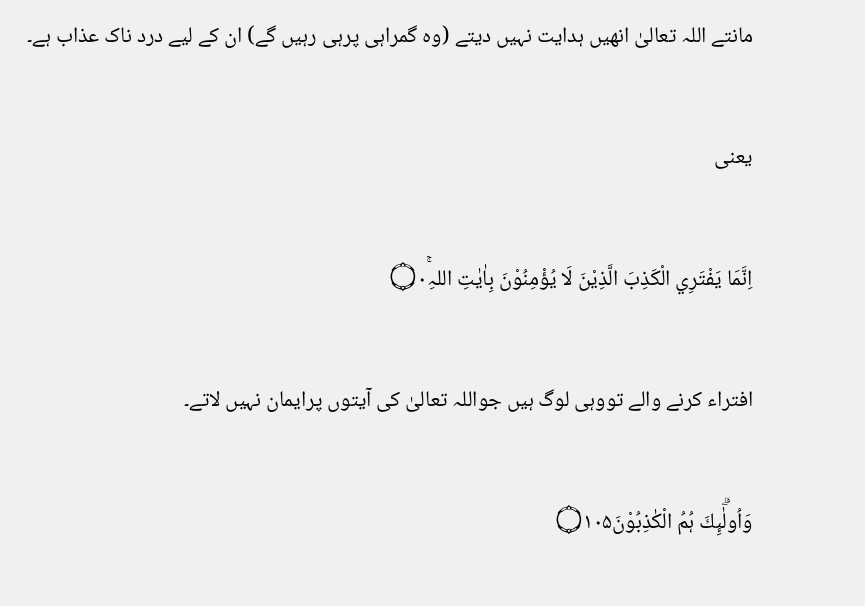مانتے اللہ تعالیٰ انھیں ہدایت نہیں دیتے (وہ گمراہی پرہی رہیں گے) ان کے لیے درد ناک عذاب ہے۔

یعنی

اِنَّمَا يَفْتَرِي الْكَذِبَ الَّذِيْنَ لَا يُؤْمِنُوْنَ بِاٰيٰتِ اللہِ۝۰ۚ

افتراء کرنے والے تووہی لوگ ہیں جواللہ تعالیٰ کی آیتوں پرایمان نہیں لاتے۔

وَاُولٰۗىِٕكَ ہُمُ الْكٰذِبُوْنَ۝۱۰۵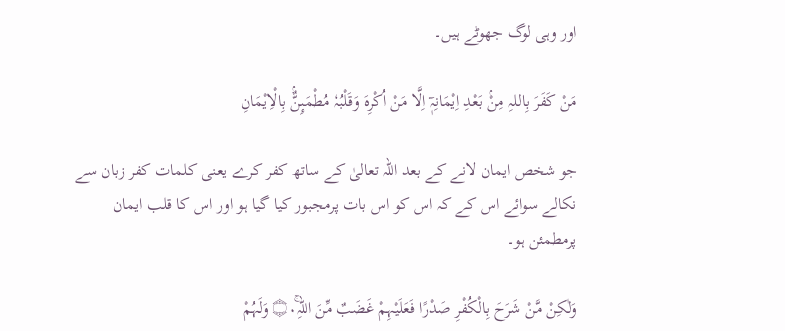اور وہی لوگ جھوٹے ہیں۔

مَنْ كَفَرَ بِاللہِ مِنْۢ بَعْدِ اِيْمَانِہٖٓ اِلَّا مَنْ اُكْرِہَ وَقَلْبُہٗ مُطْمَىِٕنٌّۢ بِالْاِيْمَانِ

جو شخص ایمان لانے کے بعد اللہ تعالیٰ کے ساتھ کفر کرے یعنی کلمات کفر زبان سے نکالے سوائے اس کے کہ اس کو اس بات پرمجبور کیا گیا ہو اور اس کا قلب ایمان پرمطمئن ہو۔

وَلٰكِنْ مَّنْ شَرَحَ بِالْكُفْرِ صَدْرًا فَعَلَيْہِمْ غَضَبٌ مِّنَ اللہِ۝۰ۚ وَلَہُمْ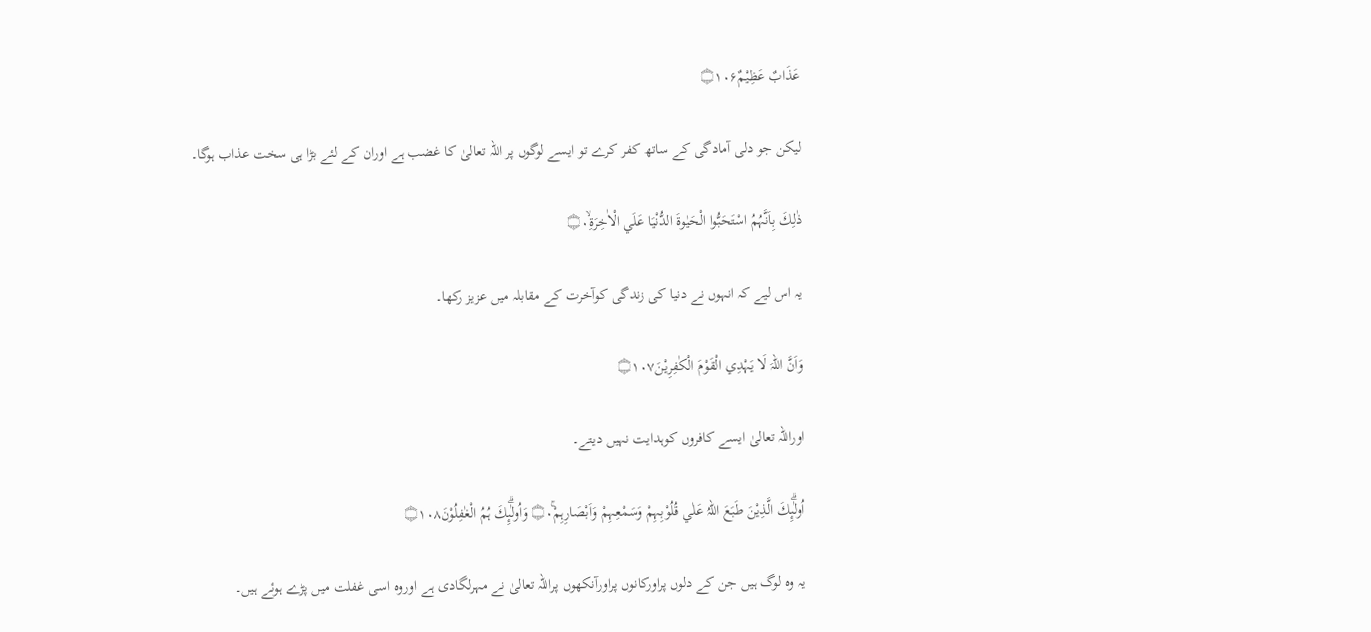عَذَابٌ عَظِيْمٌ۝۱۰۶

لیکن جو دلی آمادگی کے ساتھ کفر کرے تو ایسے لوگوں پر اللہ تعالیٰ کا غضب ہے اوران کے لئے بڑا ہی سخت عذاب ہوگا۔

ذٰلِكَ بِاَنَّہُمُ اسْتَحَبُّوا الْحَيٰوۃَ الدُّنْيَا عَلَي الْاٰخِرَۃِ۝۰ۙ

یہ اس لیے کہ انہوں نے دنیا کی زندگی کوآخرت کے مقابلہ میں عزیز رکھا۔

وَاَنَّ اللہَ لَا يَہْدِي الْقَوْمَ الْكٰفِرِيْنَ۝۱۰۷

اوراللہ تعالیٰ ایسے کافروں کوہدایت نہیں دیتے۔

اُولٰۗىِٕكَ الَّذِيْنَ طَبَعَ اللہُ عَلٰي قُلُوْبِہِمْ وَسَمْعِہِمْ وَاَبْصَارِہِمْ۝۰ۚ وَاُولٰۗىِٕكَ ہُمُ الْغٰفِلُوْنَ۝۱۰۸

یہ وہ لوگ ہیں جن کے دلوں پراورکانوں پراورآنکھوں پراللہ تعالیٰ نے مہرلگادی ہے اوروہ اسی غفلت میں پڑے ہوئے ہیں۔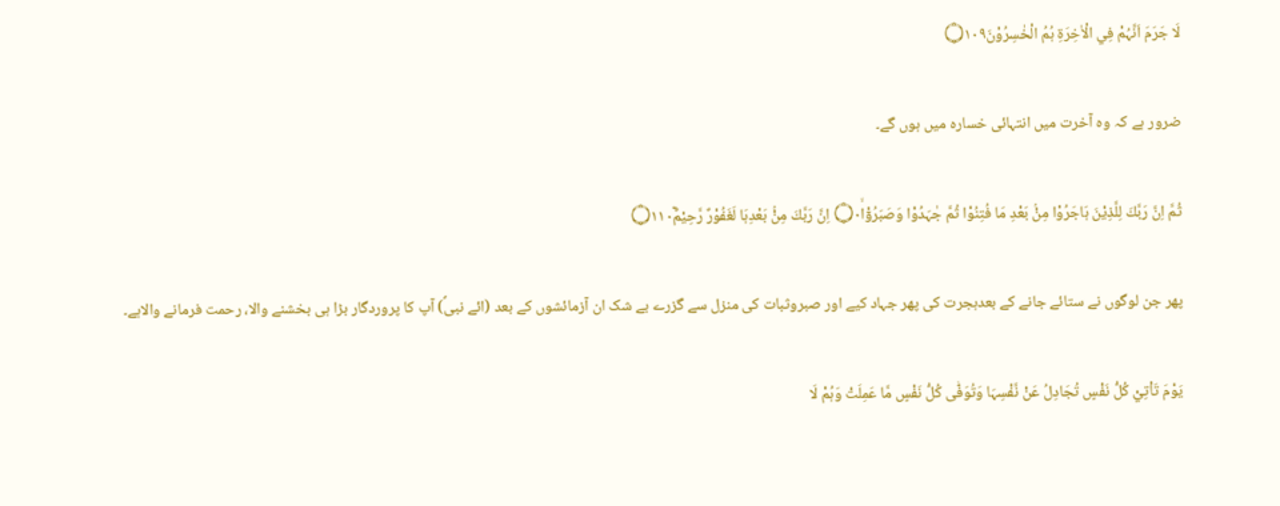لَا جَرَمَ اَنَّہُمْ فِي الْاٰخِرَۃِ ہُمُ الْخٰسِرُوْنَ۝۱۰۹

ضرور ہے کہ وہ آخرت میں انتہائی خسارہ میں ہوں گے۔

ثُمَّ اِنَّ رَبَّكَ لِلَّذِيْنَ ہَاجَرُوْا مِنْۢ بَعْدِ مَا فُتِنُوْا ثُمَّ جٰہَدُوْا وَصَبَرُوْٓا۝۰ۙ اِنَّ رَبَّكَ مِنْۢ بَعْدِہَا لَغَفُوْرٌ رَّحِيْمٌ۝۱۱۰ۧ

پھر جن لوگوں نے ستائے جانے کے بعدہجرت کی پھر جہاد کیے اور صبروثبات کی منزل سے گزرے بے شک ان آزمائشوں کے بعد (ائے نبیؐ) آپ کا پروردگار بڑا ہی بخشنے والا، رحمت فرمانے والاہے۔

يَوْمَ تَاْتِيْ كُلُّ نَفْسٍ تُجَادِلُ عَنْ نَّفْسِہَا وَتُوَفّٰى كُلُّ نَفْسٍ مَّا عَمِلَتْ وَہُمْ لَا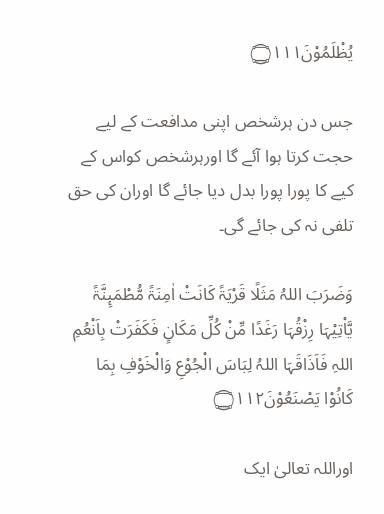يُظْلَمُوْنَ۝۱۱۱

جس دن ہرشخص اپنی مدافعت کے لیے حجت کرتا ہوا آئے گا اورہرشخص کواس کے کیے کا پورا پورا بدل دیا جائے گا اوران کی حق تلفی نہ کی جائے گی۔

وَضَرَبَ اللہُ مَثَلًا قَرْيَۃً كَانَتْ اٰمِنَۃً مُّطْمَىِٕنَّۃً يَّاْتِيْہَا رِزْقُہَا رَغَدًا مِّنْ كُلِّ مَكَانٍ فَكَفَرَتْ بِاَنْعُمِ اللہِ فَاَذَاقَہَا اللہُ لِبَاسَ الْجُوْعِ وَالْخَوْفِ بِمَا كَانُوْا يَصْنَعُوْنَ۝۱۱۲

اوراللہ تعالیٰ ایک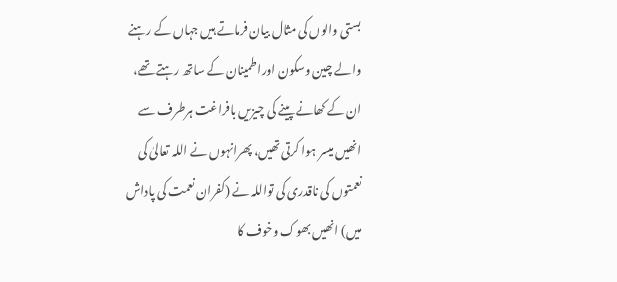بستی والوں کی مثال بیان فرماتے ہیں جہاں کے رہنے والے چین وسکون اوراطمینان کے ساتھ رہتے تھے، ان کے کھانے پینے کی چیزیں بافراغت ہرطرف سے انھیں میسر ہوا کرتی تھیں، پھرانہوں نے اللہ تعالیٰ کی نعمتوں کی ناقدری کی تواللہ نے (کفران نعمت کی پاداش میں) انھیں بھوک وخوف کا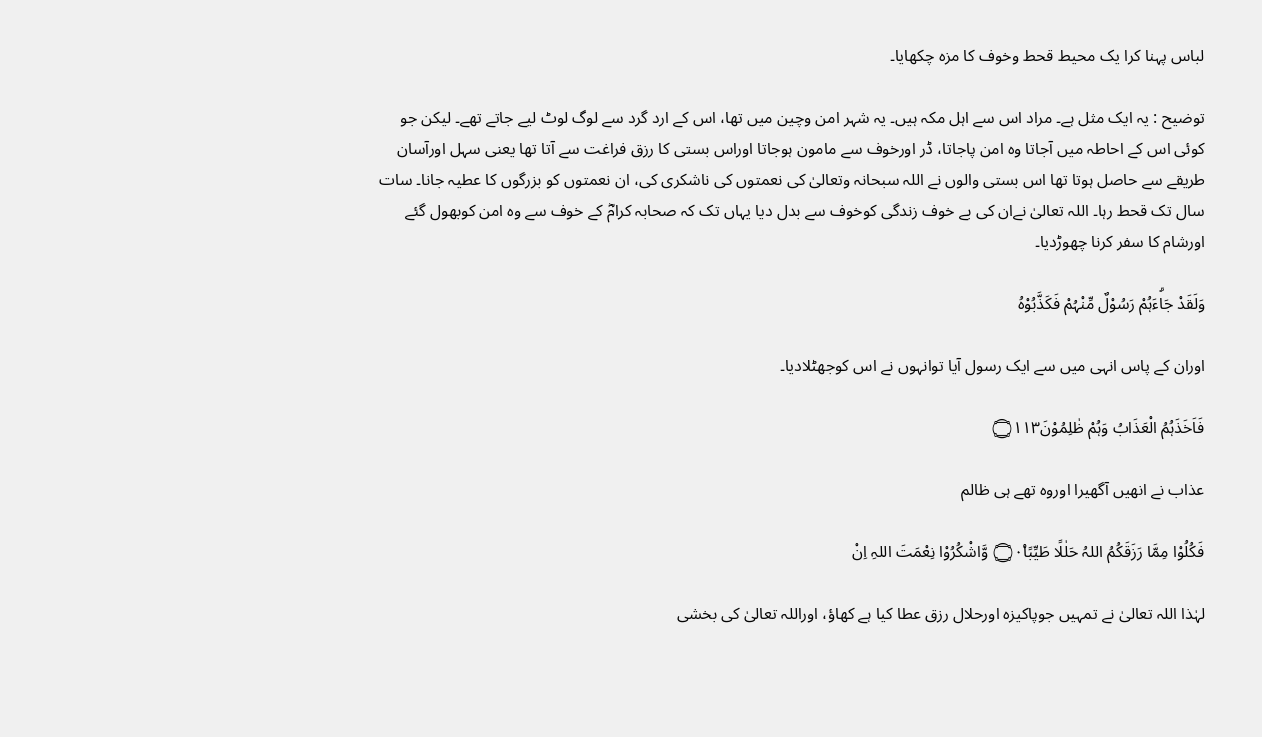لباس پہنا کرا یک محیط قحط وخوف کا مزہ چکھایا۔

توضیح : یہ ایک مثل ہے۔ مراد اس سے اہل مکہ ہیں۔ یہ شہر امن وچین میں تھا، اس کے ارد گرد سے لوگ لوٹ لیے جاتے تھے۔ لیکن جو کوئی اس کے احاطہ میں آجاتا وہ امن پاجاتا، ڈر اورخوف سے مامون ہوجاتا اوراس بستی کا رزق فراغت سے آتا تھا یعنی سہل اورآسان طریقے سے حاصل ہوتا تھا اس بستی والوں نے اللہ سبحانہ وتعالیٰ کی نعمتوں کی ناشکری کی، ان نعمتوں کو بزرگوں کا عطیہ جانا۔ سات سال تک قحط رہا۔ اللہ تعالیٰ نےان کی بے خوف زندگی کوخوف سے بدل دیا یہاں تک کہ صحابہ کرامؓ کے خوف سے وہ امن کوبھول گئے اورشام کا سفر کرنا چھوڑدیا۔

وَلَقَدْ جَاۗءَہُمْ رَسُوْلٌ مِّنْہُمْ فَكَذَّبُوْہُ

اوران کے پاس انہی میں سے ایک رسول آیا توانہوں نے اس کوجھٹلادیا۔

فَاَخَذَہُمُ الْعَذَابُ وَہُمْ ظٰلِمُوْنَ۝۱۱۳

عذاب نے انھیں آگھیرا اوروہ تھے ہی ظالم

فَكُلُوْا مِمَّا رَزَقَكُمُ اللہُ حَلٰلًا طَيِّبًا۝۰۠ وَّاشْكُرُوْا نِعْمَتَ اللہِ اِنْ

لہٰذا اللہ تعالیٰ نے تمہیں جوپاکیزہ اورحلال رزق عطا کیا ہے کھاؤ، اوراللہ تعالیٰ کی بخشی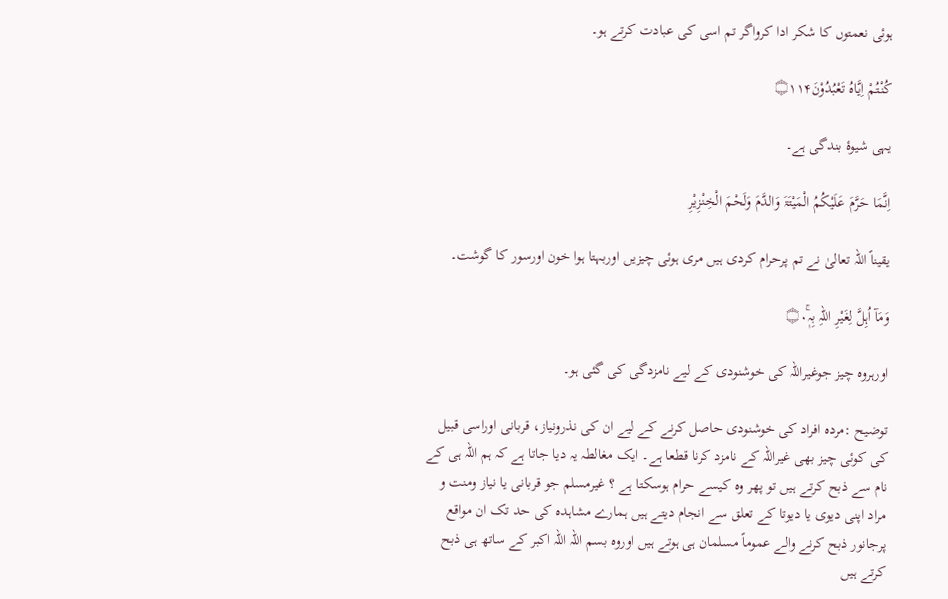ہوئی نعمتوں کا شکر ادا کرواگر تم اسی کی عبادت کرتے ہو۔

كُنْتُمْ اِيَّاہُ تَعْبُدُوْنَ۝۱۱۴

یہی شیوۂ بندگی ہے۔

اِنَّمَا حَرَّمَ عَلَيْكُمُ الْمَيْتَۃَ وَالدَّمَ وَلَحْمَ الْخِنْزِيْرِ

یقیناً اللہ تعالیٰ نے تم پرحرام کردی ہیں مری ہوئی چیزیں اوربہتا ہوا خون اورسور کا گوشت۔

وَمَآ اُہِلَّ لِغَيْرِ اللہِ بِہٖ۝۰ۚ

اورہروہ چیز جوغیراللہ کی خوشنودی کے لیے نامزدگی کی گئی ہو۔

توضیح :مردہ افراد کی خوشنودی حاصل کرنے کے لیے ان کی نذرونیاز، قربانی اوراسی قبیل کی کوئی چیز بھی غیراللہ کے نامزد کرنا قطعا ہے۔ ایک مغالطہ یہ دیا جاتا ہے کہ ہم اللہ ہی کے نام سے ذبح کرتے ہیں تو پھر وہ کیسے حرام ہوسکتا ہے ؟ غیرمسلم جو قربانی یا نیاز ومنت و مراد اپنی دیوی یا دیوتا کے تعلق سے انجام دیتے ہیں ہمارے مشاہدہ کی حد تک ان مواقع پرجانور ذبح کرنے والے عموماً مسلمان ہی ہوتے ہیں اوروہ بسم اللہ اللہ اکبر کے ساتھ ہی ذبح کرتے ہیں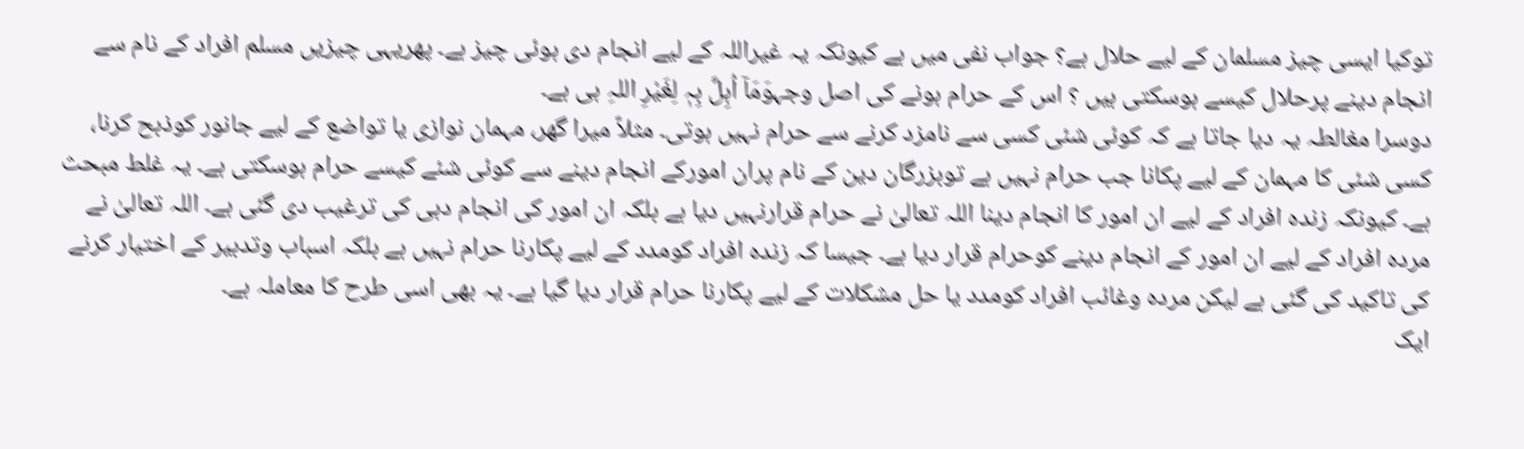توکیا ایسی چیز مسلمان کے لیے حلال ہے؟ جواب نفی میں ہے کیونکہ یہ غیراللہ کے لیے انجام دی ہوئی چیز ہے۔ پھریہی چیزیں مسلم افراد کے نام سے انجام دینے پرحلال کیسے ہوسکتی ہیں ؟ اس کے حرام ہونے کی اصل وجہوَمَآ اُہِلَّ بِہٖ لِغَيْرِ اللہِ ہی ہے۔
دوسرا مغالطہ یہ دیا جاتا ہے کہ کوئی شئی کسی سے نامزد کرنے سے حرام نہیں ہوتی۔ مثلاً میرا گھر، مہمان نوازی یا تواضع کے لیے جانور کوذبح کرنا، کسی شئی کا مہمان کے لیے پکانا جب حرام نہیں ہے توبزرگان دین کے نام پران امورکے انجام دینے سے کوئی شئے کیسے حرام ہوسکتی ہے۔ یہ غلط مبحث ہے۔ کیونکہ زندہ افراد کے لیے ان امور کا انجام دینا اللہ تعالیٰ نے حرام قرارنہیں دیا ہے بلکہ ان امور کی انجام دہی کی ترغیب دی گئی ہے۔ اللہ تعالیٰ نے مردہ افراد کے لیے ان امور کے انجام دینے کوحرام قرار دیا ہے۔ جیسا کہ زندہ افراد کومدد کے لیے پکارنا حرام نہیں ہے بلکہ اسباب وتدبیر کے اختیار کرنے کی تاکید کی گئی ہے لیکن مردہ وغائب افراد کومدد یا حل مشکلات کے لیے پکارنا حرام قرار دیا گیا ہے۔ یہ بھی اسی طرح کا معاملہ ہے۔
ایک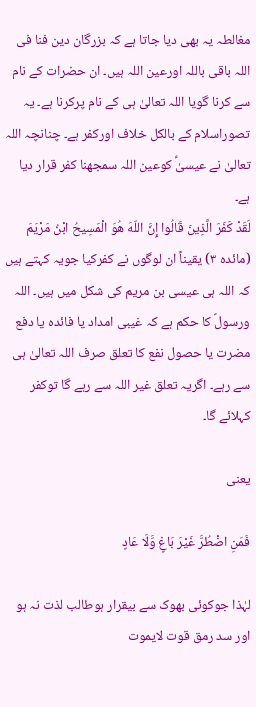مغالطہ یہ بھی دیا جاتا ہے کہ بزرگان دین فنا فی اللہ باقی باللہ اورعین اللہ ہیں۔ ان حضرات کے نام سے کرنا گویا اللہ تعالیٰ ہی کے نام پرکرنا ہے۔ یہ تصوراسلام کے بالکل خلاف اورکفر ہے۔ چنانچہ اللہ تعالیٰ نے عیسیٰؑ کوعین اللہ سمجھنا کفر قرار دیا ہے۔
لَقَدْ كَفَرَ الَّذِينَ قَالُوا إِنَّ اللّهَ هُوَ الْمَسِيحُ ابْنُ مَرْيَمَ (مائدہ ۳) یقیناً ان لوگوں نے کفرکیا جویہ کہتے ہیں کہ اللہ ہی عیسی بن مریم کی شکل میں ہیں۔ اللہ ورسولؐ کا حکم ہے کہ غیبی امداد یا فائدہ یا دفع مضرت یا حصول نفع کا تعلق صرف اللہ تعالیٰ ہی سے رہے۔ اگریہ تعلق غیر اللہ سے رہے گا توکفر کہلائے گا۔

یعنی

فَمَنِ اضْطُرَّ غَيْرَ بَاغٍ وَّلَا عَادٍ

لہٰذا جوکوئی بھوک سے بیقرار ہوطالب لذت نہ ہو اور سد رمق قوت لایموت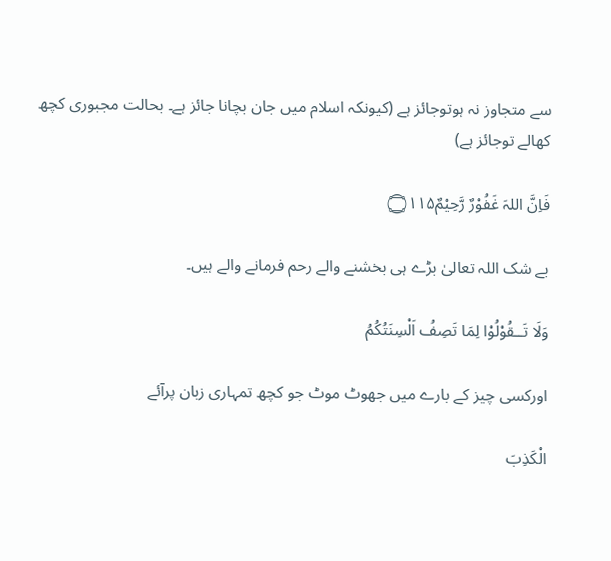سے متجاوز نہ ہوتوجائز ہے (کیونکہ اسلام میں جان بچانا جائز ہے۔ بحالت مجبوری کچھ کھالے توجائز ہے)

فَاِنَّ اللہَ غَفُوْرٌ رَّحِيْمٌ۝۱۱۵

بے شک اللہ تعالیٰ بڑے ہی بخشنے والے رحم فرمانے والے ہیں۔

وَلَا تَــقُوْلُوْا لِمَا تَصِفُ اَلْسِنَتُكُمُ

اورکسی چیز کے بارے میں جھوٹ موٹ جو کچھ تمہاری زبان پرآئے

الْكَذِبَ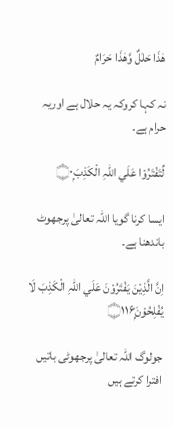ھٰذَا حَلٰلٌ وَّھٰذَا حَرَامٌ

نہ کہا کروکہ یہ حلال ہے اوریہ حرام ہے۔

لِّتَفْتَرُوْا عَلَي اللہِ الْكَذِبَ۝۰ۭ

ایسا کرنا گویا اللہ تعالیٰ پرجھوٹ باندھنا ہے۔

اِنَّ الَّذِيْنَ يَفْتَرُوْنَ عَلَي اللہِ الْكَذِبَ لَا يُفْلِحُوْنَ۝۱۱۶ۭ

جولوگ اللہ تعالیٰ پرجھوٹی باتیں افترا کرتے ہیں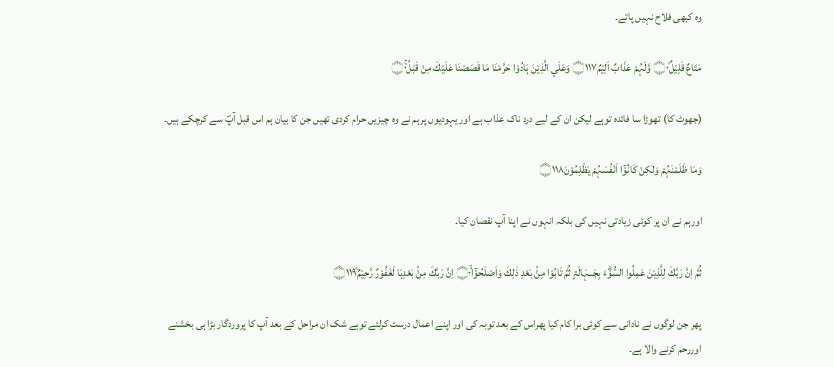وہ کبھی فلاح نہیں پاتے۔

مَتَاعٌ قَلِيْلٌ۝۰۠ وَّلَہُمْ عَذَابٌ اَلِيْمٌ۝۱۱۷ وَعَلَي الَّذِيْنَ ہَادُوْا حَرَّمْنَا مَا قَصَصْنَا عَلَيْكَ مِنْ قَبْلُ۝۰ۚ

(جھوٹ کا) تھوڑا سا فائدہ توہے لیکن ان کے لیے درد ناک عذاب ہے اور یہودیوں پرہم نے وہ چیزیں حرام کردی تھیں جن کا بیان ہم اس قبل آپؐ سے کرچکے ہیں۔

وَمَا ظَلَمْنٰہُمْ وَلٰكِنْ كَانُوْٓا اَنْفُسَہُمْ يَظْلِمُوْنَ۝۱۱۸

اورہم نے ان پر کوئی زیادتی نہیں کی بلکہ انہوں نے اپنا آپ نقصان کیا۔

ثُمَّ اِنَّ رَبَّكَ لِلَّذِيْنَ عَمِلُوا السُّوْۗءَ بِجَــہَالَۃٍ ثُمَّ تَابُوْا مِنْۢ بَعْدِ ذٰلِكَ وَاَصْلَحُوْٓا۝۰ۙ اِنَّ رَبَّكَ مِنْۢ بَعْدِہَا لَغَفُوْرٌ رَّحِيْمٌ۝۱۱۹ۧ

پھر جن لوگوں نے نادانی سے کوئی برا کام کیا پھراس کے بعد توبہ کی اور اپنے اعمال درست کرلئے توبے شک ان مراحل کے بعد آپ کا پروردگار بڑا ہی بخشنے اوررحم کرنے والا ہے۔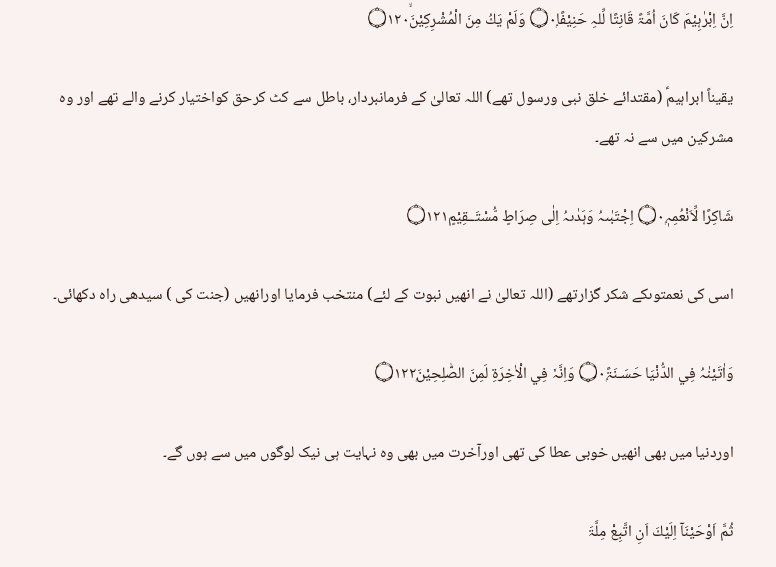اِنَّ اِبْرٰہِيْمَ كَانَ اُمَّۃً قَانِتًا لِّلہِ حَنِيْفًا۝۰ۭ وَلَمْ يَكُ مِنَ الْمُشْرِكِيْنَ۝۱۲۰ۙ

یقیناً ابراہیمؑ (مقتدائے خلق نبی ورسول تھے) اللہ تعالیٰ کے فرمانبردار، باطل سے کٹ کرحق کواختیار کرنے والے تھے اور وہ مشرکین میں سے نہ تھے۔

شَاكِرًا لِّاَنْعُمِہٖ۝۰ۭ اِجْتَبٰىہُ وَہَدٰىہُ اِلٰى صِرَاطٍ مُّسْتَــقِيْمٍ۝۱۲۱

اسی کی نعمتوںکے شکر گزارتھے (اللہ تعالیٰ نے انھیں نبوت کے لئے) منتخب فرمایا اورانھیں (جنت کی ) سیدھی راہ دکھائی۔

وَاٰتَيْنٰہُ فِي الدُّنْيَا حَسَـنَۃً۝۰ۭ وَاِنَّہٗ فِي الْاٰخِرَۃِ لَمِنَ الصّٰلِحِيْنَ۝۱۲۲ۭ

اوردنیا میں بھی انھیں خوبی عطا کی تھی اورآخرت میں بھی وہ نہایت ہی نیک لوگوں میں سے ہوں گے۔

ثُمَّ اَوْحَيْنَآ اِلَيْكَ اَنِ اتَّبِعْ مِلَّۃَ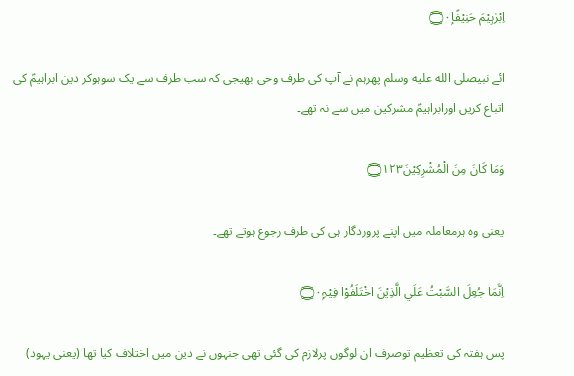اِبْرٰہِيْمَ حَنِيْفًا۝۰ۭ

ائے نبیصلى الله عليه وسلم پھرہم نے آپ کی طرف وحی بھیجی کہ سب طرف سے یک سوہوکر دین ابراہیمؑ کی اتباع کریں اورابراہیمؑ مشرکین میں سے نہ تھے۔

وَمَا كَانَ مِنَ الْمُشْرِكِيْنَ۝۱۲۳

یعنی وہ ہرمعاملہ میں اپنے پروردگار ہی کی طرف رجوع ہوتے تھے۔

اِنَّمَا جُعِلَ السَّبْتُ عَلَي الَّذِيْنَ اخْتَلَفُوْا فِيْہِ۝۰ۭ

پس ہفتہ کی تعظیم توصرف ان لوگوں پرلازم کی گئی تھی جنہوں نے دین میں اختلاف کیا تھا (یعنی یہود)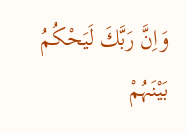وَاِنَّ رَبَّكَ لَيَحْكُمُ بَيْنَہُمْ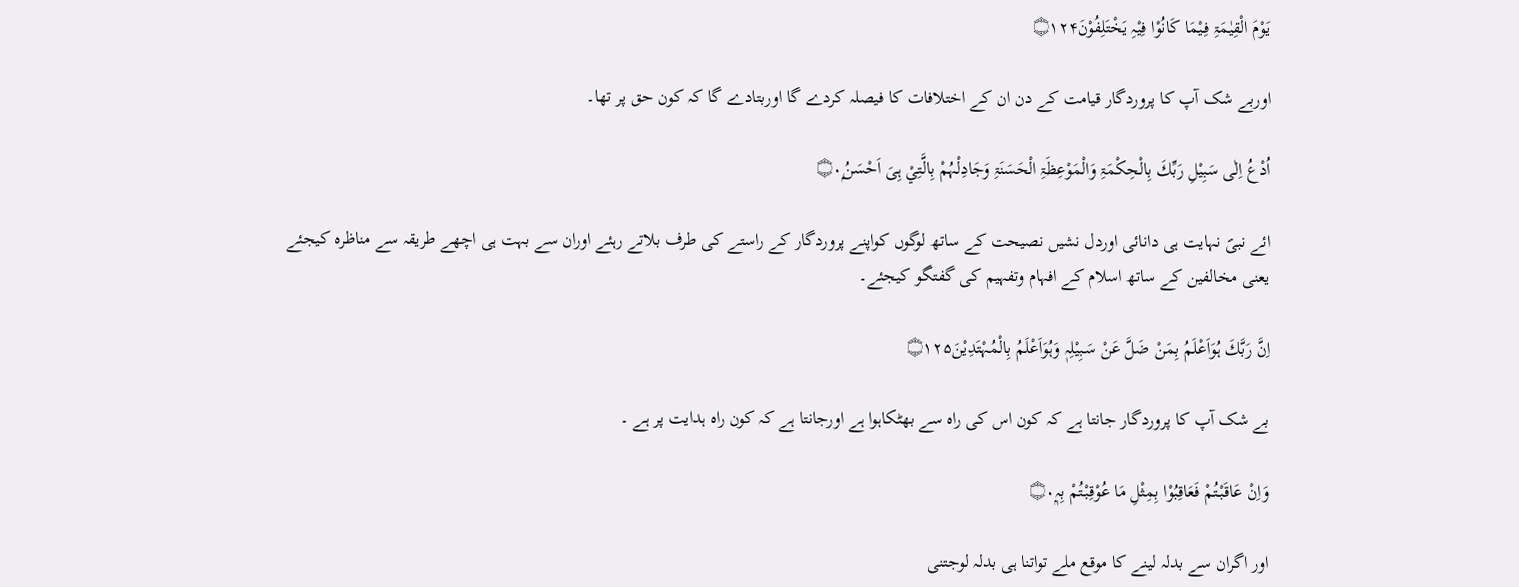يَوْمَ الْقِيٰمَۃِ فِـيْمَا كَانُوْا فِيْہِ يَخْتَلِفُوْنَ۝۱۲۴

اوربے شک آپ کا پروردگار قیامت کے دن ان کے اختلافات کا فیصلہ کردے گا اوربتادے گا کہ کون حق پر تھا۔

اُدْعُ اِلٰى سَبِيْلِ رَبِّكَ بِالْحِكْمَۃِ وَالْمَوْعِظَۃِ الْحَسَنَۃِ وَجَادِلْہُمْ بِالَّتِيْ ہِىَ اَحْسَنُ۝۰ۭ

ائے نبیؐ نہایت ہی دانائی اوردل نشیں نصیحت کے ساتھ لوگوں کواپنے پروردگار کے راستے کی طرف بلاتے رہئے اوران سے بہت ہی اچھے طریقہ سے مناظرہ کیجئے یعنی مخالفین کے ساتھ اسلام کے افہام وتفہیم کی گفتگو کیجئے۔

اِنَّ رَبَّكَ ہُوَاَعْلَمُ بِمَنْ ضَلَّ عَنْ سَـبِيْلِہٖ وَہُوَاَعْلَمُ بِالْمُہْتَدِيْنَ۝۱۲۵

بے شک آپ کا پروردگار جانتا ہے کہ کون اس کی راہ سے بھٹکاہوا ہے اورجانتا ہے کہ کون راہ ہدایت پر ہے ۔

وَاِنْ عَاقَبْتُمْ فَعَاقِبُوْا بِمِثْلِ مَا عُوْقِبْتُمْ بِہٖ۝۰ۭ

اور اگران سے بدلہ لینے کا موقع ملے تواتنا ہی بدلہ لوجتنی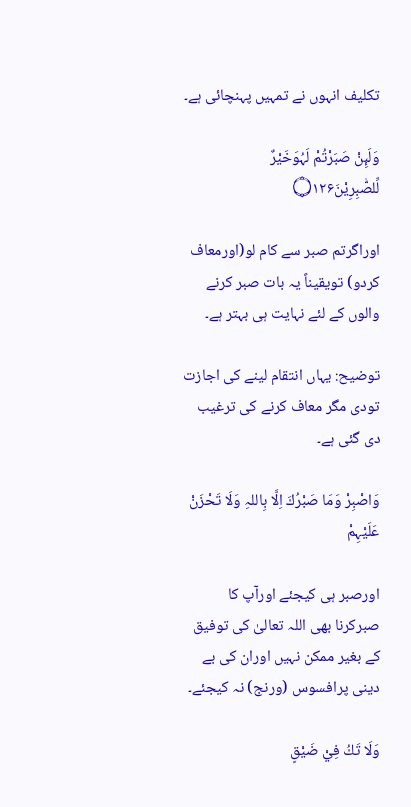تکلیف انہوں نے تمہیں پہنچائی ہے۔

وَلَىِٕنْ صَبَرْتُمْ لَہُوَخَيْرٌ لِّلصّٰبِرِيْنَ۝۱۲۶

اوراگرتم صبر سے کام لو(اورمعاف کردو) تویقیناً یہ بات صبر کرنے والوں کے لئے نہایت ہی بہتر ہے۔

توضیح: یہاں انتقام لینے کی اجازت تودی مگر معاف کرنے کی ترغیب دی گئی ہے۔

وَاصْبِرْ وَمَا صَبْرُكَ اِلَّا بِاللہِ وَلَا تَحْزَنْ عَلَيْہِمْ

اورصبر ہی کیجئے اورآپ کا صبرکرنا بھی اللہ تعالیٰ کی توفیق کے بغیر ممکن نہیں اوران کی بے دینی پرافسوس (ورنج) نہ کیجئے۔

وَلَا تَكُ فِيْ ضَيْقٍ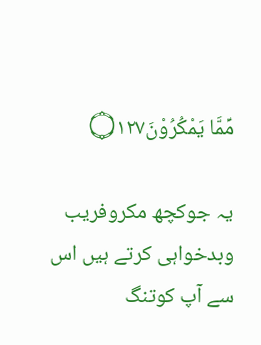مِّمَّا يَمْكُرُوْنَ۝۱۲۷

یہ جوکچھ مکروفریب وبدخواہی کرتے ہیں اس سے آپ کوتنگ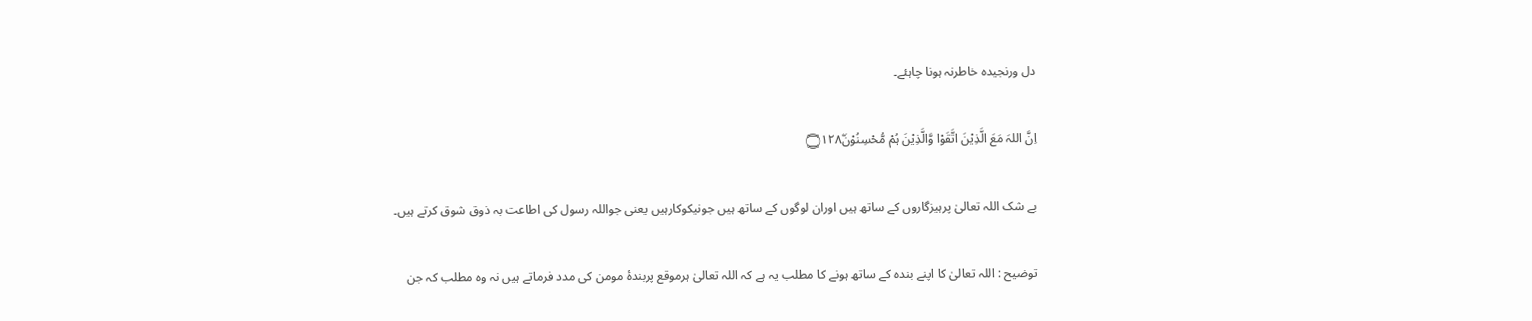دل ورنجیدہ خاطرنہ ہونا چاہئے۔

اِنَّ اللہَ مَعَ الَّذِيْنَ اتَّقَوْا وَّالَّذِيْنَ ہُمْ مُّحْسِنُوْنَ۝۱۲۸ۧ

بے شک اللہ تعالیٰ پرہیزگاروں کے ساتھ ہیں اوران لوگوں کے ساتھ ہیں جونیکوکارہیں یعنی جواللہ رسول کی اطاعت بہ ذوق شوق کرتے ہیں۔

توضیح : اللہ تعالیٰ کا اپنے بندہ کے ساتھ ہونے کا مطلب یہ ہے کہ اللہ تعالیٰ ہرموقع پربندۂ مومن کی مدد فرماتے ہیں نہ وہ مطلب کہ جن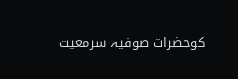کوحضرات صوفیہ سرمعیت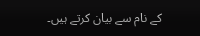کے نام سے بیان کرتے ہیں۔